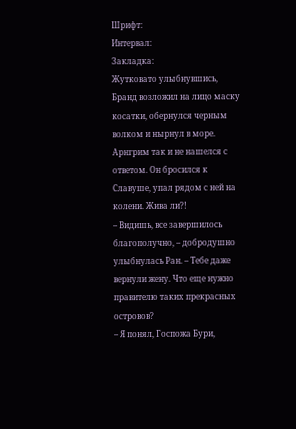Шрифт:
Интервал:
Закладка:
Жутковато улыбнувшись, Бранд возложил на лицо маску косатки, обернулся черным волком и нырнул в море.
Арнгрим так и не нашелся с ответом. Он бросился к Славуше, упал рядом с ней на колени. Жива ли?!
– Видишь, все завершилось благополучно, – добродушно улыбнулась Ран. – Тебе даже вернули жену. Что еще нужно правителю таких прекрасных островов?
– Я понял, Госпожа Бури,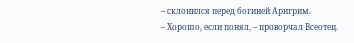– склонился перед богиней Арнгрим.
– Хорошо, если понял, – проворчал Всеотец.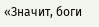«Значит, боги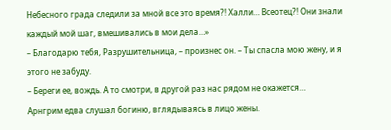Небесного града следили за мной все это время?! Халли… Всеотец?! Они знали каждый мой шаг, вмешивались в мои дела…»
– Благодарю тебя, Разрушительница, – произнес он. – Ты спасла мою жену, и я этого не забуду.
– Береги ее, вождь. А то смотри, в другой раз нас рядом не окажется…
Арнгрим едва слушал богиню, вглядываясь в лицо жены.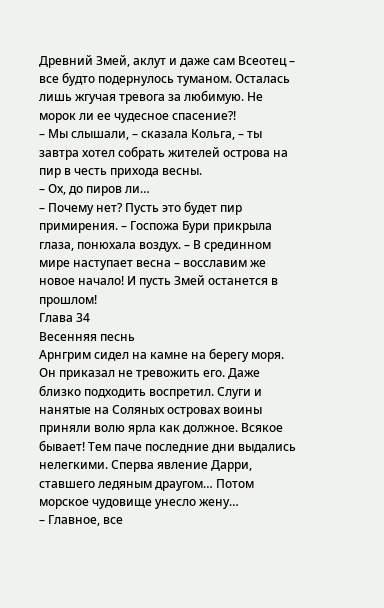Древний Змей, аклут и даже сам Всеотец – все будто подернулось туманом. Осталась лишь жгучая тревога за любимую. Не морок ли ее чудесное спасение?!
– Мы слышали, – сказала Кольга, – ты завтра хотел собрать жителей острова на пир в честь прихода весны.
– Ох, до пиров ли…
– Почему нет? Пусть это будет пир примирения. – Госпожа Бури прикрыла глаза, понюхала воздух. – В срединном мире наступает весна – восславим же новое начало! И пусть Змей останется в прошлом!
Глава 34
Весенняя песнь
Арнгрим сидел на камне на берегу моря. Он приказал не тревожить его. Даже близко подходить воспретил. Слуги и нанятые на Соляных островах воины приняли волю ярла как должное. Всякое бывает! Тем паче последние дни выдались нелегкими. Сперва явление Дарри, ставшего ледяным драугом… Потом морское чудовище унесло жену…
– Главное, все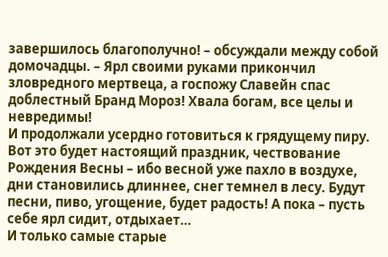завершилось благополучно! – обсуждали между собой домочадцы. – Ярл своими руками прикончил зловредного мертвеца, а госпожу Славейн спас доблестный Бранд Мороз! Хвала богам, все целы и невредимы!
И продолжали усердно готовиться к грядущему пиру. Вот это будет настоящий праздник, чествование Рождения Весны – ибо весной уже пахло в воздухе, дни становились длиннее, снег темнел в лесу. Будут песни, пиво, угощение, будет радость! А пока – пусть себе ярл сидит, отдыхает…
И только самые старые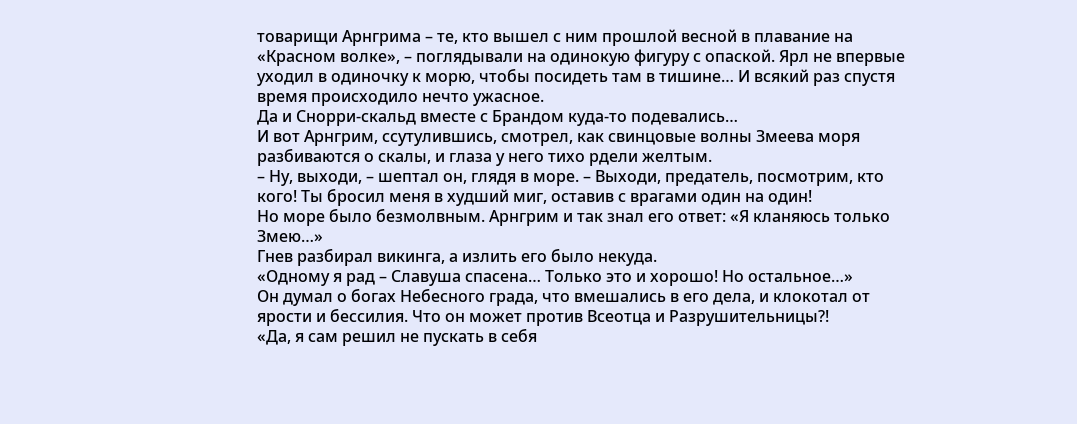товарищи Арнгрима – те, кто вышел с ним прошлой весной в плавание на «Красном волке», – поглядывали на одинокую фигуру с опаской. Ярл не впервые уходил в одиночку к морю, чтобы посидеть там в тишине… И всякий раз спустя время происходило нечто ужасное.
Да и Снорри-скальд вместе с Брандом куда-то подевались…
И вот Арнгрим, ссутулившись, смотрел, как свинцовые волны Змеева моря разбиваются о скалы, и глаза у него тихо рдели желтым.
– Ну, выходи, – шептал он, глядя в море. – Выходи, предатель, посмотрим, кто кого! Ты бросил меня в худший миг, оставив с врагами один на один!
Но море было безмолвным. Арнгрим и так знал его ответ: «Я кланяюсь только Змею…»
Гнев разбирал викинга, а излить его было некуда.
«Одному я рад – Славуша спасена… Только это и хорошо! Но остальное…»
Он думал о богах Небесного града, что вмешались в его дела, и клокотал от ярости и бессилия. Что он может против Всеотца и Разрушительницы?!
«Да, я сам решил не пускать в себя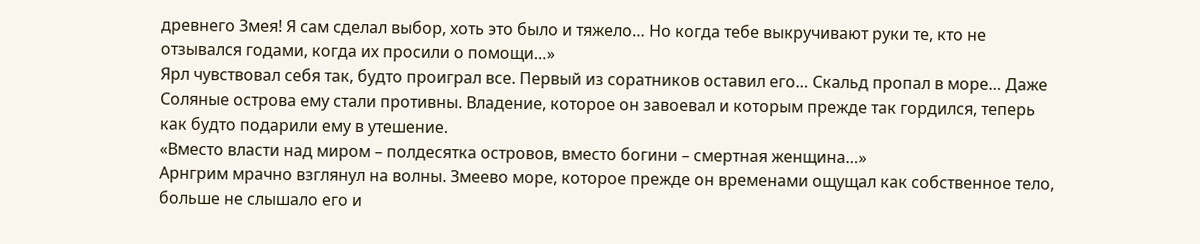древнего Змея! Я сам сделал выбор, хоть это было и тяжело… Но когда тебе выкручивают руки те, кто не отзывался годами, когда их просили о помощи…»
Ярл чувствовал себя так, будто проиграл все. Первый из соратников оставил его… Скальд пропал в море… Даже Соляные острова ему стали противны. Владение, которое он завоевал и которым прежде так гордился, теперь как будто подарили ему в утешение.
«Вместо власти над миром – полдесятка островов, вместо богини – смертная женщина…»
Арнгрим мрачно взглянул на волны. Змеево море, которое прежде он временами ощущал как собственное тело, больше не слышало его и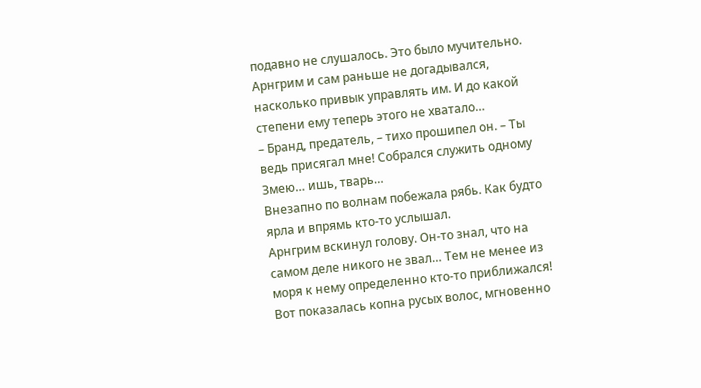подавно не слушалось. Это было мучительно. Арнгрим и сам раньше не догадывался, насколько привык управлять им. И до какой степени ему теперь этого не хватало…
– Бранд, предатель, – тихо прошипел он. – Ты ведь присягал мне! Собрался служить одному Змею… ишь, тварь…
Внезапно по волнам побежала рябь. Как будто ярла и впрямь кто-то услышал.
Арнгрим вскинул голову. Он-то знал, что на самом деле никого не звал… Тем не менее из моря к нему определенно кто-то приближался! Вот показалась копна русых волос, мгновенно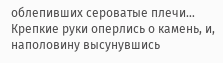облепивших сероватые плечи… Крепкие руки оперлись о камень, и, наполовину высунувшись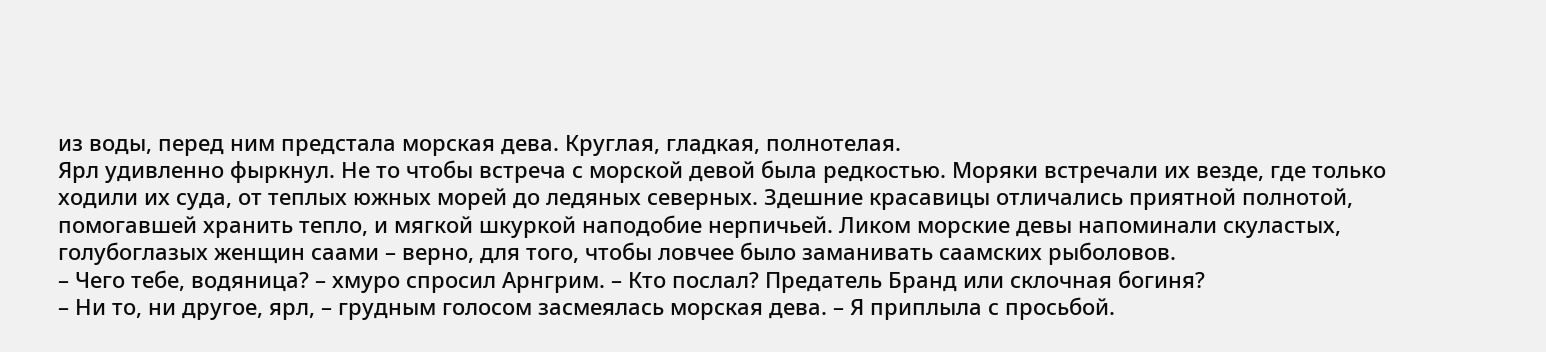из воды, перед ним предстала морская дева. Круглая, гладкая, полнотелая.
Ярл удивленно фыркнул. Не то чтобы встреча с морской девой была редкостью. Моряки встречали их везде, где только ходили их суда, от теплых южных морей до ледяных северных. Здешние красавицы отличались приятной полнотой, помогавшей хранить тепло, и мягкой шкуркой наподобие нерпичьей. Ликом морские девы напоминали скуластых, голубоглазых женщин саами – верно, для того, чтобы ловчее было заманивать саамских рыболовов.
– Чего тебе, водяница? – хмуро спросил Арнгрим. – Кто послал? Предатель Бранд или склочная богиня?
– Ни то, ни другое, ярл, – грудным голосом засмеялась морская дева. – Я приплыла с просьбой.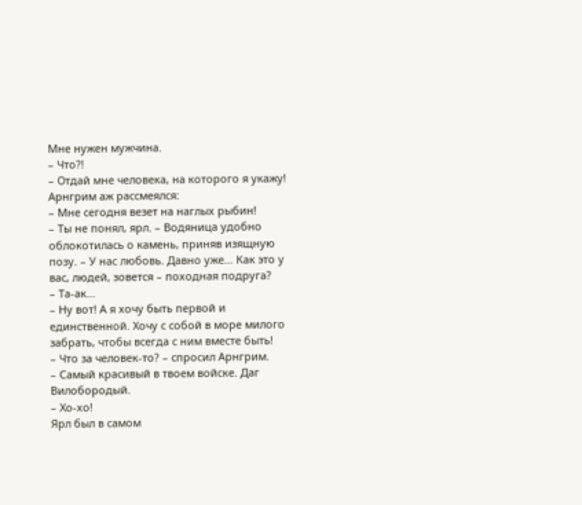Мне нужен мужчина.
– Что?!
– Отдай мне человека, на которого я укажу!
Арнгрим аж рассмеялся:
– Мне сегодня везет на наглых рыбин!
– Ты не понял, ярл. – Водяница удобно облокотилась о камень, приняв изящную позу. – У нас любовь. Давно уже… Как это у вас, людей, зовется – походная подруга?
– Та-ак…
– Ну вот! А я хочу быть первой и единственной. Хочу с собой в море милого забрать, чтобы всегда с ним вместе быть!
– Что за человек-то? – спросил Арнгрим.
– Самый красивый в твоем войске. Даг Вилобородый.
– Хо-хо!
Ярл был в самом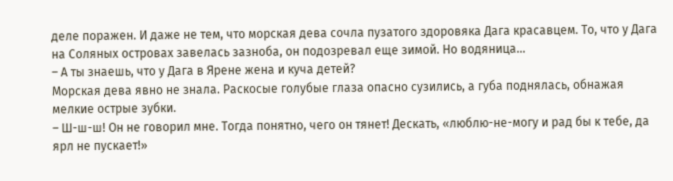деле поражен. И даже не тем, что морская дева сочла пузатого здоровяка Дага красавцем. То, что у Дага на Соляных островах завелась зазноба, он подозревал еще зимой. Но водяница…
– А ты знаешь, что у Дага в Ярене жена и куча детей?
Морская дева явно не знала. Раскосые голубые глаза опасно сузились, а губа поднялась, обнажая мелкие острые зубки.
– Ш-ш-ш! Он не говорил мне. Тогда понятно, чего он тянет! Дескать, «люблю-не-могу и рад бы к тебе, да ярл не пускает!»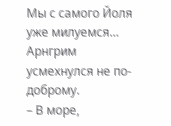Мы с самого Йоля уже милуемся…
Арнгрим усмехнулся не по-доброму.
– В море,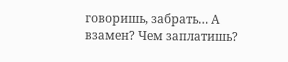говоришь, забрать… А взамен? Чем заплатишь?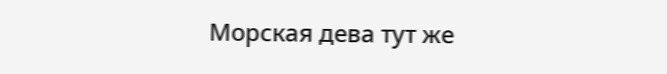Морская дева тут же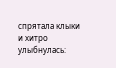спрятала клыки и хитро улыбнулась: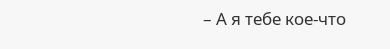– А я тебе кое-что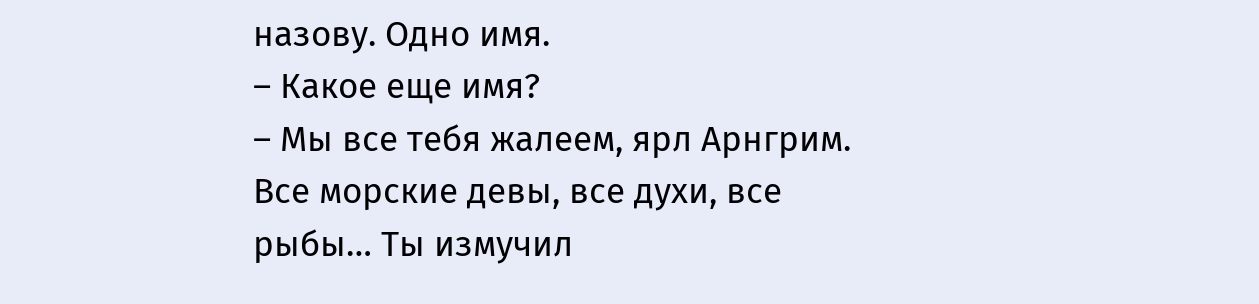назову. Одно имя.
– Какое еще имя?
– Мы все тебя жалеем, ярл Арнгрим. Все морские девы, все духи, все рыбы… Ты измучил